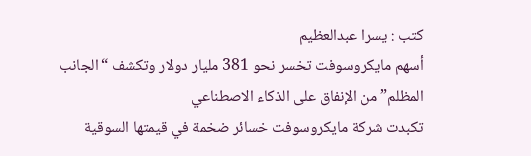كتب : يسرا عبدالعظيم
أسهم مايكروسوفت تخسر نحو 381 مليار دولار وتكشف “الجانب المظلم” من الإنفاق على الذكاء الاصطناعي
تكبدت شركة مايكروسوفت خسائر ضخمة في قيمتها السوقية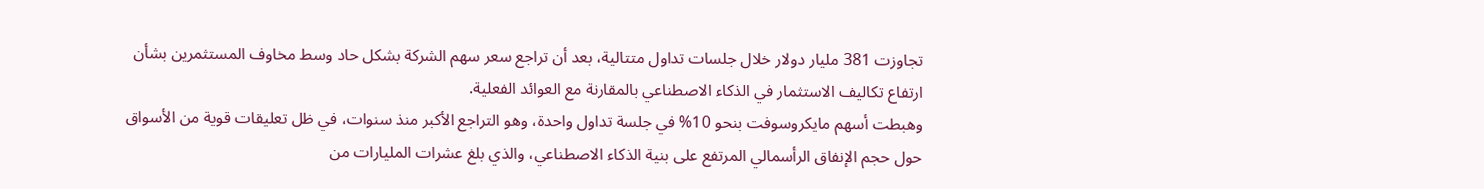تجاوزت 381 مليار دولار خلال جلسات تداول متتالية، بعد أن تراجع سعر سهم الشركة بشكل حاد وسط مخاوف المستثمرين بشأن ارتفاع تكاليف الاستثمار في الذكاء الاصطناعي بالمقارنة مع العوائد الفعلية.
وهبطت أسهم مايكروسوفت بنحو 10% في جلسة تداول واحدة، وهو التراجع الأكبر منذ سنوات، في ظل تعليقات قوية من الأسواق حول حجم الإنفاق الرأسمالي المرتفع على بنية الذكاء الاصطناعي، والذي بلغ عشرات المليارات من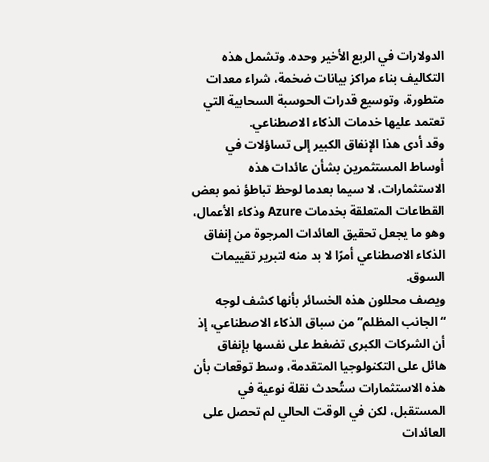الدولارات في الربع الأخير وحده. وتشمل هذه التكاليف بناء مراكز بيانات ضخمة، شراء معدات متطورة، وتوسيع قدرات الحوسبة السحابية التي تعتمد عليها خدمات الذكاء الاصطناعي.
وقد أدى هذا الإنفاق الكبير إلى تساؤلات في أوساط المستثمرين بشأن عائدات هذه الاستثمارات، لا سيما بعدما لوحظ تباطؤ نمو بعض القطاعات المتعلقة بخدمات Azure وذكاء الأعمال، وهو ما يجعل تحقيق العائدات المرجوة من إنفاق الذكاء الاصطناعي أمرًا لا بد منه لتبرير تقييمات السوق.
ويصف محللون هذه الخسائر بأنها كشف لوجه “الجانب المظلم” من سباق الذكاء الاصطناعي، إذ أن الشركات الكبرى تضغط على نفسها بإنفاق هائل على التكنولوجيا المتقدمة، وسط توقعات بأن هذه الاستثمارات ستُحدث نقلة نوعية في المستقبل، لكن في الوقت الحالي لم تحصل على العائدات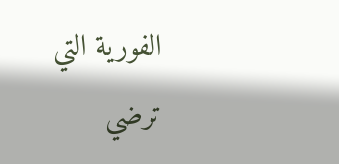الفورية التي ترضي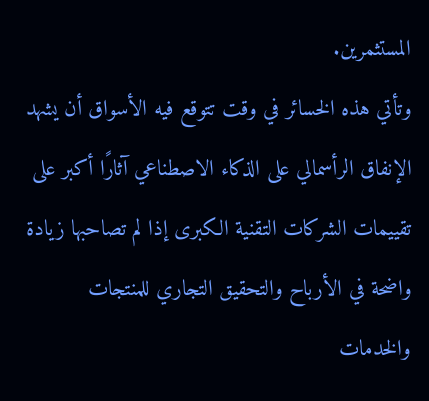المستثمرين.
وتأتي هذه الخسائر في وقت تتوقع فيه الأسواق أن يشهد الإنفاق الرأسمالي على الذكاء الاصطناعي آثارًا أكبر على تقييمات الشركات التقنية الكبرى إذا لم تصاحبها زيادة واضحة في الأرباح والتحقيق التجاري للمنتجات والخدمات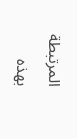المرتبطة بهذه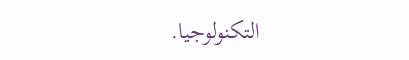التكنولوجيا.